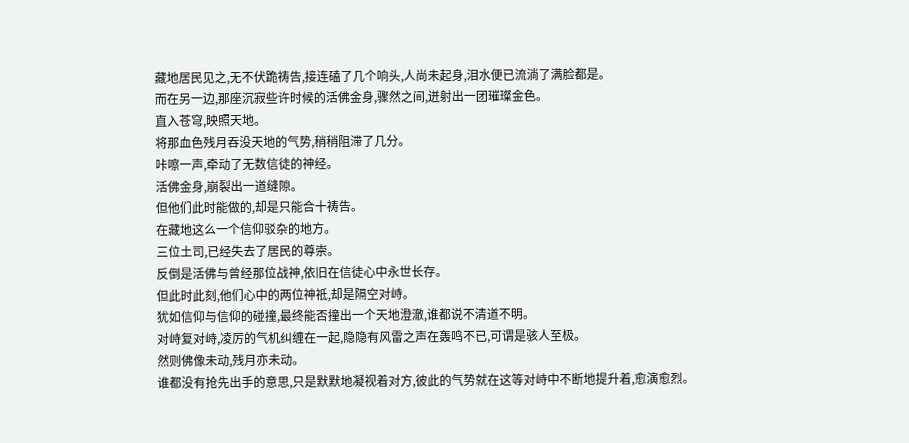藏地居民见之,无不伏跪祷告,接连磕了几个响头,人尚未起身,泪水便已流淌了满脸都是。
而在另一边,那座沉寂些许时候的活佛金身,骤然之间,迸射出一团璀璨金色。
直入苍穹,映照天地。
将那血色残月吞没天地的气势,稍稍阻滞了几分。
咔嚓一声,牵动了无数信徒的神经。
活佛金身,崩裂出一道缝隙。
但他们此时能做的,却是只能合十祷告。
在藏地这么一个信仰驳杂的地方。
三位土司,已经失去了居民的尊崇。
反倒是活佛与曾经那位战神,依旧在信徒心中永世长存。
但此时此刻,他们心中的两位神祗,却是隔空对峙。
犹如信仰与信仰的碰撞,最终能否撞出一个天地澄澈,谁都说不清道不明。
对峙复对峙,凌厉的气机纠缠在一起,隐隐有风雷之声在轰鸣不已,可谓是骇人至极。
然则佛像未动,残月亦未动。
谁都没有抢先出手的意思,只是默默地凝视着对方,彼此的气势就在这等对峙中不断地提升着,愈演愈烈。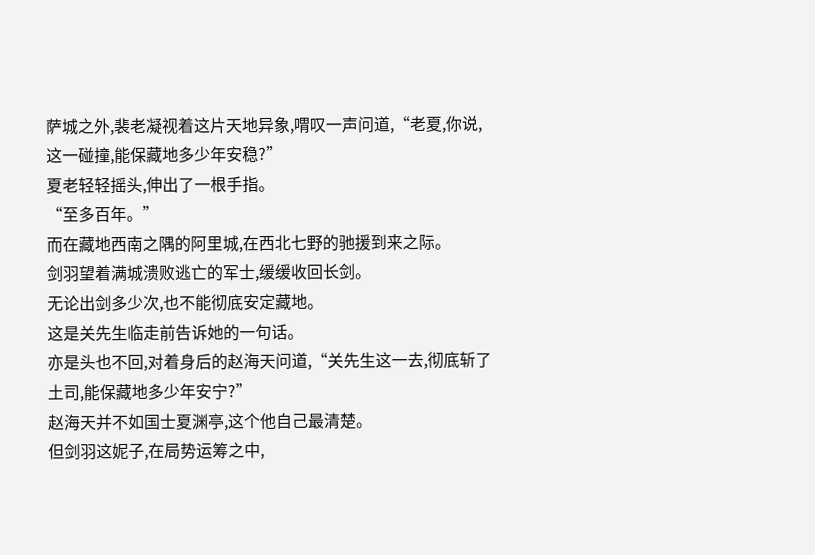萨城之外,裴老凝视着这片天地异象,喟叹一声问道,“老夏,你说,这一碰撞,能保藏地多少年安稳?”
夏老轻轻摇头,伸出了一根手指。
“至多百年。”
而在藏地西南之隅的阿里城,在西北七野的驰援到来之际。
剑羽望着满城溃败逃亡的军士,缓缓收回长剑。
无论出剑多少次,也不能彻底安定藏地。
这是关先生临走前告诉她的一句话。
亦是头也不回,对着身后的赵海天问道,“关先生这一去,彻底斩了土司,能保藏地多少年安宁?”
赵海天并不如国士夏渊亭,这个他自己最清楚。
但剑羽这妮子,在局势运筹之中,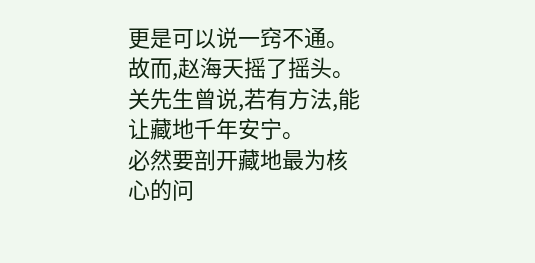更是可以说一窍不通。
故而,赵海天摇了摇头。
关先生曾说,若有方法,能让藏地千年安宁。
必然要剖开藏地最为核心的问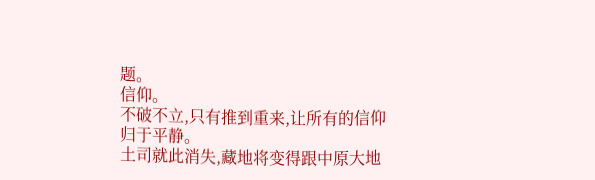题。
信仰。
不破不立,只有推到重来,让所有的信仰归于平静。
土司就此消失,藏地将变得跟中原大地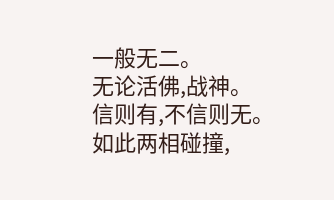一般无二。
无论活佛,战神。
信则有,不信则无。
如此两相碰撞,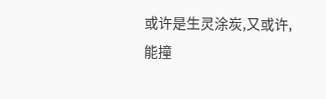或许是生灵涂炭,又或许,能撞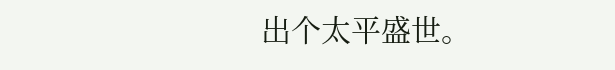出个太平盛世。